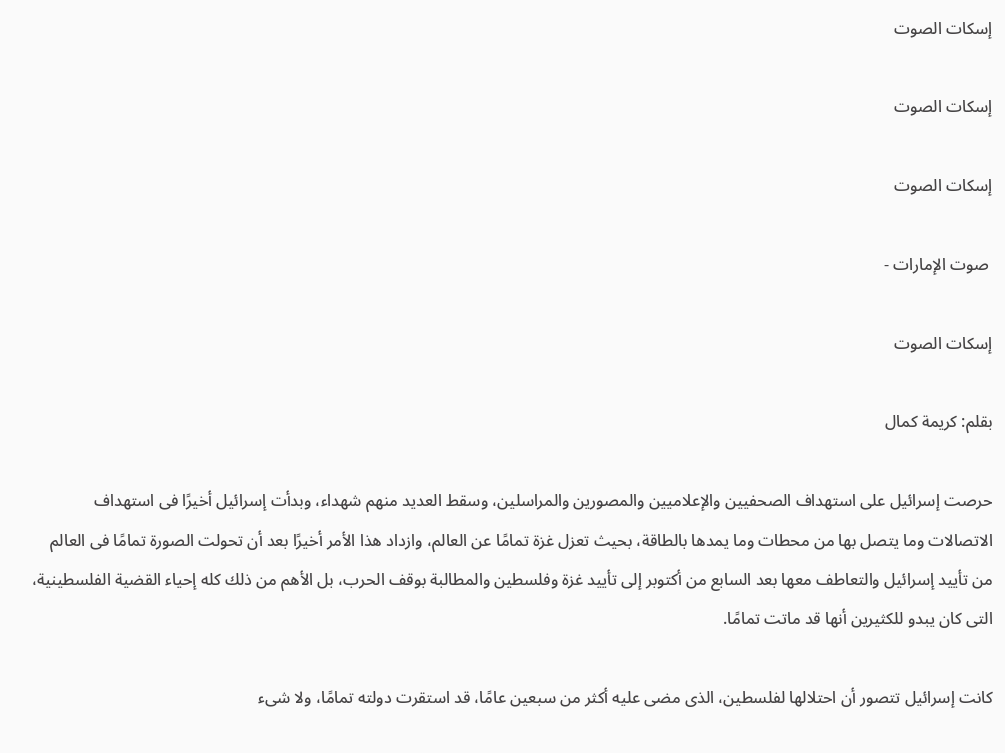إسكات الصوت

إسكات الصوت

إسكات الصوت

 صوت الإمارات -

إسكات الصوت

بقلم: كريمة كمال

حرصت إسرائيل على استهداف الصحفيين والإعلاميين والمصورين والمراسلين، وسقط العديد منهم شهداء، وبدأت إسرائيل أخيرًا فى استهداف الاتصالات وما يتصل بها من محطات وما يمدها بالطاقة، بحيث تعزل غزة تمامًا عن العالم، وازداد هذا الأمر أخيرًا بعد أن تحولت الصورة تمامًا فى العالم من تأييد إسرائيل والتعاطف معها بعد السابع من أكتوبر إلى تأييد غزة وفلسطين والمطالبة بوقف الحرب، بل الأهم من ذلك كله إحياء القضية الفلسطينية، التى كان يبدو للكثيرين أنها قد ماتت تمامًا.

كانت إسرائيل تتصور أن احتلالها لفلسطين، الذى مضى عليه أكثر من سبعين عامًا، قد استقرت دولته تمامًا، ولا شىء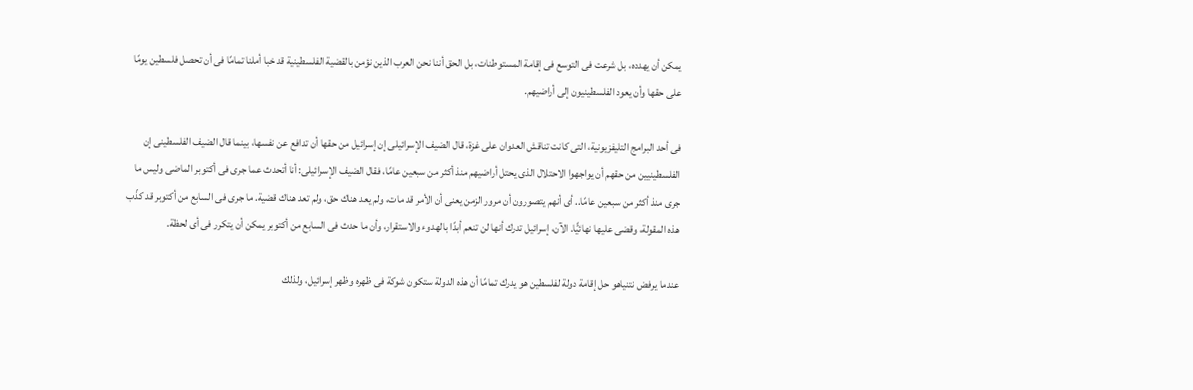يمكن أن يهدده، بل شرعت فى التوسع فى إقامة المستوطنات، بل الحق أننا نحن العرب الذين نؤمن بالقضية الفلسطينية قد خبا أملنا تمامًا فى أن تحصل فلسطين يومًا على حقها وأن يعود الفلسطينيون إلى أراضيهم.

فى أحد البرامج التليفزيونية، التى كانت تناقش العدوان على غزة، قال الضيف الإسرائيلى إن إسرائيل من حقها أن تدافع عن نفسها، بينما قال الضيف الفلسطينى إن الفلسطينيين من حقهم أن يواجهوا الاحتلال الذى يحتل أراضيهم منذ أكثر من سبعين عامًا، فقال الضيف الإسرائيلى: أنا أتحدث عما جرى فى أكتوبر الماضى وليس ما جرى منذ أكثر من سبعين عامًا.. أى أنهم يتصورون أن مرور الزمن يعنى أن الأمر قد مات، ولم يعد هناك حق، ولم تعد هناك قضية. ما جرى فى السابع من أكتوبر قد كذّب هذه المقولة، وقضى عليها نهائيًّا. الآن، إسرائيل تدرك أنها لن تنعم أبدًا بالهدوء والاستقرار، وأن ما حدث فى السابع من أكتوبر يمكن أن يتكرر فى أى لحظة.

عندما يرفض نتنياهو حل إقامة دولة لفلسطين هو يدرك تمامًا أن هذه الدولة ستكون شوكة فى ظهره وظهر إسرائيل، ولذلك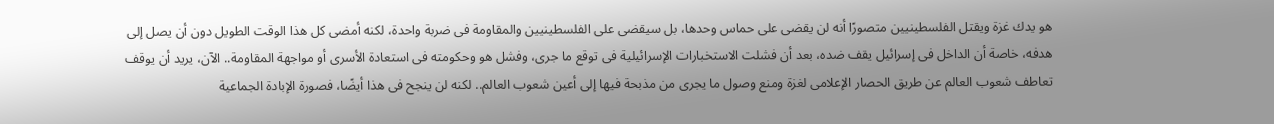هو يدك غزة ويقتل الفلسطينيين متصورًا أنه لن يقضى على حماس وحدها، بل سيقضى على الفلسطينيين والمقاومة فى ضربة واحدة، لكنه أمضى كل هذا الوقت الطويل دون أن يصل إلى هدفه، خاصة أن الداخل فى إسرائيل يقف ضده، بعد أن فشلت الاستخبارات الإسرائيلية فى توقع ما جرى، وفشل هو وحكومته فى استعادة الأسرى أو مواجهة المقاومة.. الآن، يريد أن يوقف تعاطف شعوب العالم عن طريق الحصار الإعلامى لغزة ومنع وصول ما يجرى من مذبحة فيها إلى أعين شعوب العالم.. لكنه لن ينجح فى هذا أيضًا، فصورة الإبادة الجماعية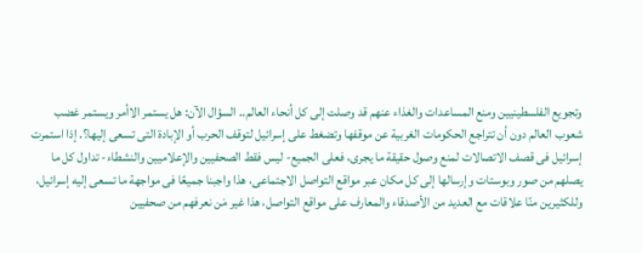وتجويع الفلسطينيين ومنع المساعدات والغذاء عنهم قد وصلت إلى كل أنحاء العالم.. السؤال الآن: هل يستمر الاأمر ويستمر غضب شعوب العالم دون أن تتراجع الحكومات الغربية عن موقفها وتضغط على إسرائيل لتوقف الحرب أو الإبادة التى تسعى إليها؟. إذا استمرت إسرائيل فى قصف الاتصالات لمنع وصول حقيقة ما يجرى، فعلى الجميع- ليس فقط الصحفيين والإعلاميين والنشطاء- تداول كل ما يصلهم من صور وبوستات وإرسالها إلى كل مكان عبر مواقع التواصل الاجتماعى، هذا واجبنا جميعًا فى مواجهة ما تسعى إليه إسرائيل، وللكثيرين منّا علاقات مع العديد من الأصدقاء والمعارف على مواقع التواصل، هذا غير مَن نعرفهم من صحفيين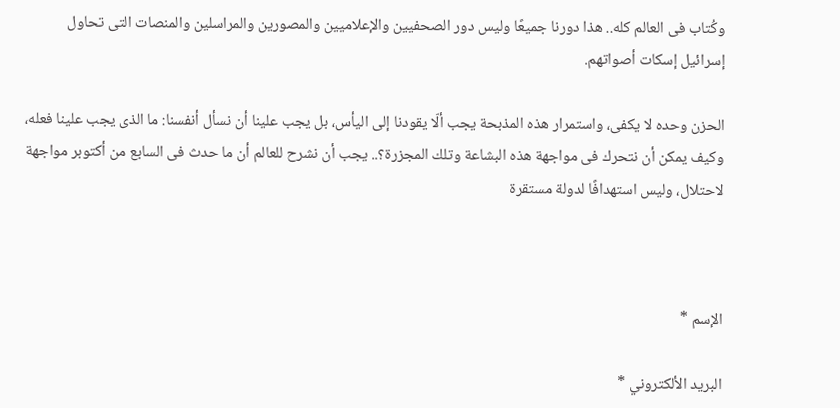وكُتاب فى العالم كله.. هذا دورنا جميعًا وليس دور الصحفيين والإعلاميين والمصورين والمراسلين والمنصات التى تحاول إسرائيل إسكات أصواتهم.

الحزن وحده لا يكفى، واستمرار هذه المذبحة يجب ألّا يقودنا إلى اليأس، بل يجب علينا أن نسأل أنفسنا: ما الذى يجب علينا فعله، وكيف يمكن أن نتحرك فى مواجهة هذه البشاعة وتلك المجزرة؟.. يجب أن نشرح للعالم أن ما حدث فى السابع من أكتوبر مواجهة لاحتلال، وليس استهدافًا لدولة مستقرة



الإسم *

البريد الألكتروني *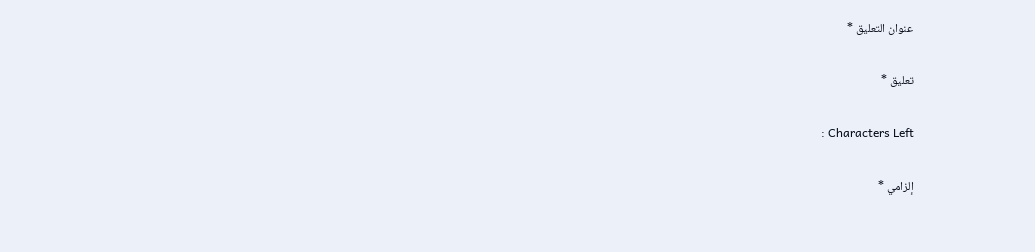عنوان التعليق *

تعليق *

: Characters Left

إلزامي *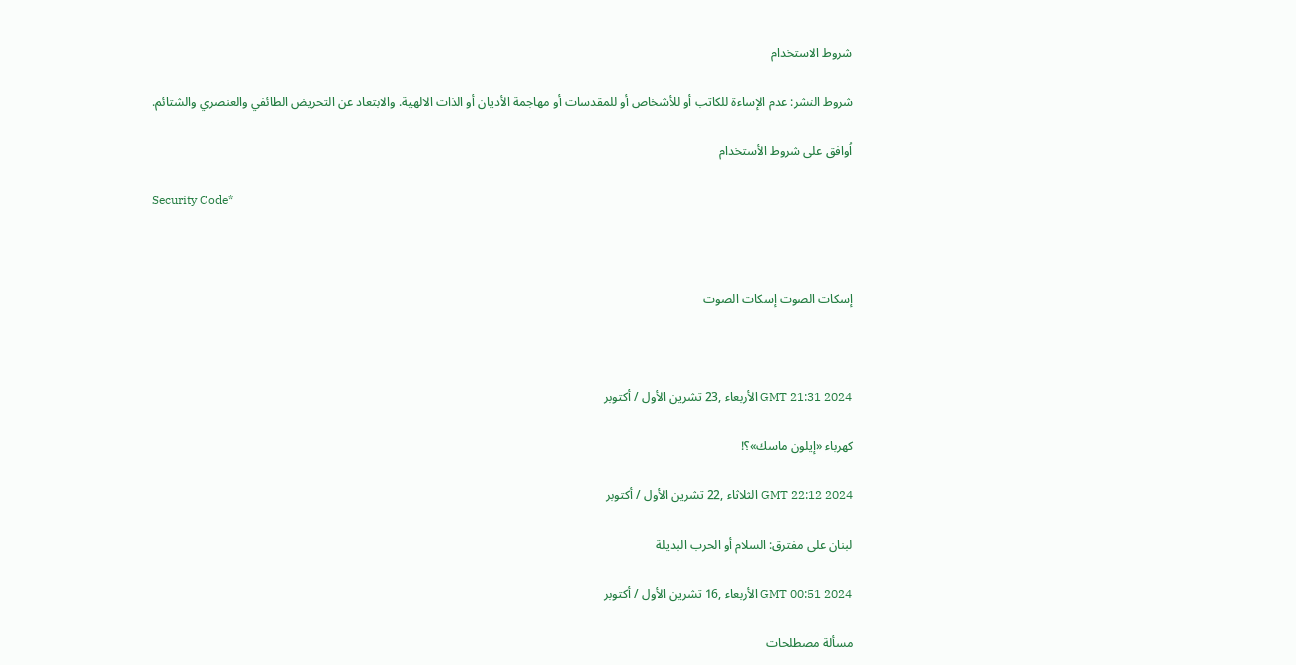شروط الاستخدام

شروط النشر: عدم الإساءة للكاتب أو للأشخاص أو للمقدسات أو مهاجمة الأديان أو الذات الالهية. والابتعاد عن التحريض الطائفي والعنصري والشتائم.

اُوافق على شروط الأستخدام

Security Code*



إسكات الصوت إسكات الصوت



GMT 21:31 2024 الأربعاء ,23 تشرين الأول / أكتوبر

كهرباء «إيلون ماسك»؟!

GMT 22:12 2024 الثلاثاء ,22 تشرين الأول / أكتوبر

لبنان على مفترق: السلام أو الحرب البديلة

GMT 00:51 2024 الأربعاء ,16 تشرين الأول / أكتوبر

مسألة مصطلحات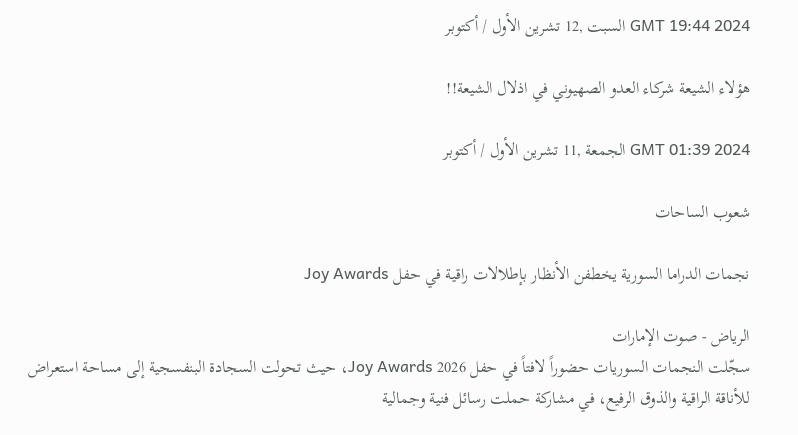GMT 19:44 2024 السبت ,12 تشرين الأول / أكتوبر

هؤلاء الشيعة شركاء العدو الصهيوني في اذلال الشيعة!!

GMT 01:39 2024 الجمعة ,11 تشرين الأول / أكتوبر

شعوب الساحات

نجمات الدراما السورية يخطفن الأنظار بإطلالات راقية في حفل Joy Awards

الرياض - صوت الإمارات
سجّلت النجمات السوريات حضوراً لافتاً في حفل Joy Awards 2026، حيث تحولت السجادة البنفسجية إلى مساحة استعراض للأناقة الراقية والذوق الرفيع، في مشاركة حملت رسائل فنية وجمالية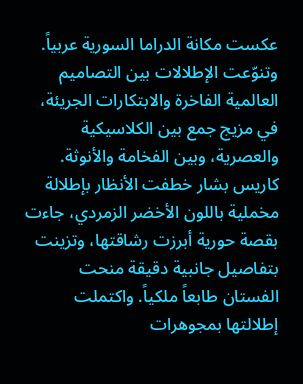عكست مكانة الدراما السورية عربياً. وتنوّعت الإطلالات بين التصاميم العالمية الفاخرة والابتكارات الجريئة، في مزيج جمع بين الكلاسيكية والعصرية، وبين الفخامة والأنوثة. كاريس بشار خطفت الأنظار بإطلالة مخملية باللون الأخضر الزمردي، جاءت بقصة حورية أبرزت رشاقتها، وتزينت بتفاصيل جانبية دقيقة منحت الفستان طابعاً ملكياً. واكتملت إطلالتها بمجوهرات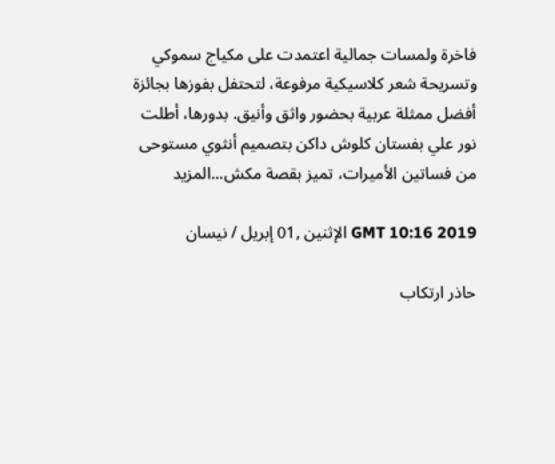فاخرة ولمسات جمالية اعتمدت على مكياج سموكي وتسريحة شعر كلاسيكية مرفوعة، لتحتفل بفوزها بجائزة أفضل ممثلة عربية بحضور واثق وأنيق. بدورها، أطلت نور علي بفستان كلوش داكن بتصميم أنثوي مستوحى من فساتين الأميرات، تميز بقصة مكش...المزيد

GMT 10:16 2019 الإثنين ,01 إبريل / نيسان

حاذر ارتكاب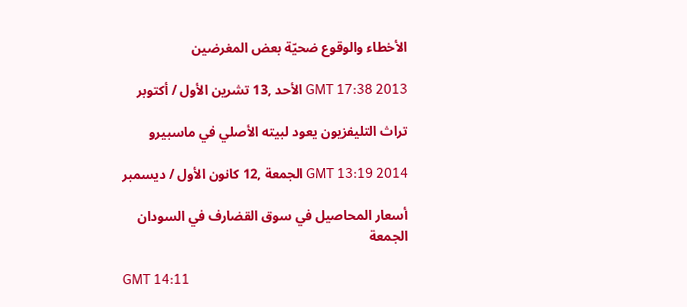الأخطاء والوقوع ضحيّة بعض المغرضين

GMT 17:38 2013 الأحد ,13 تشرين الأول / أكتوبر

تراث التليفزيون يعود لبيته الأصلي في ماسبيرو

GMT 13:19 2014 الجمعة ,12 كانون الأول / ديسمبر

أسعار المحاصيل في سوق القضارف في السودان الجمعة

GMT 14:11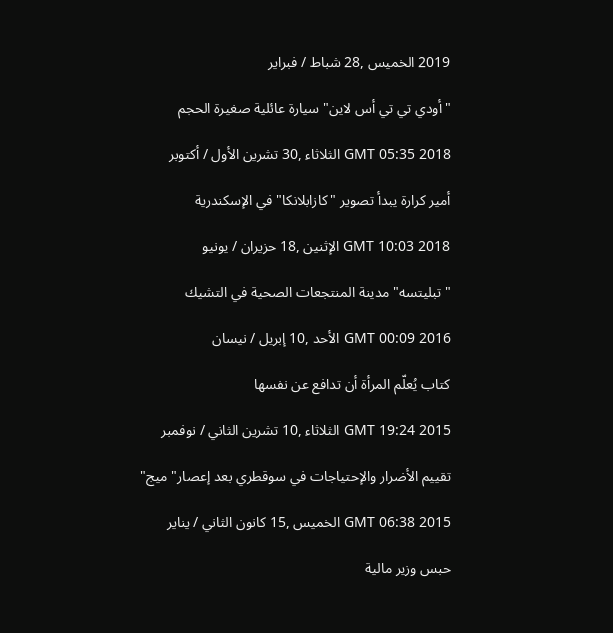2019 الخميس ,28 شباط / فبراير

"أودي تي تي أس لاين" سيارة عائلية صغيرة الحجم

GMT 05:35 2018 الثلاثاء ,30 تشرين الأول / أكتوبر

أمير كرارة يبدأ تصوير "كازابلانكا" في الإسكندرية

GMT 10:03 2018 الإثنين ,18 حزيران / يونيو

" تبليتسه" مدينة المنتجعات الصحية في التشيك

GMT 00:09 2016 الأحد ,10 إبريل / نيسان

كتاب يُعلّم المرأة أن تدافع عن نفسها

GMT 19:24 2015 الثلاثاء ,10 تشرين الثاني / نوفمبر

تقييم الأضرار والإحتياجات في سوقطري بعد إعصار" ميج"

GMT 06:38 2015 الخميس ,15 كانون الثاني / يناير

حبس وزير مالية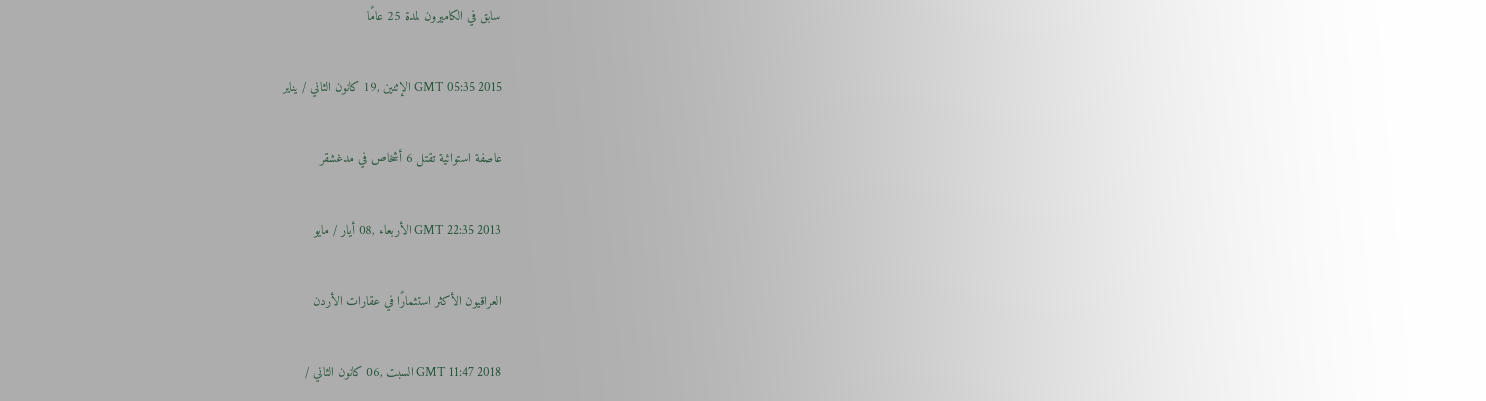سابق في الكاميرون لمدة 25 عامًا

GMT 05:35 2015 الإثنين ,19 كانون الثاني / يناير

عاصفة استوائية تقتل 6 أشخاص في مدغشقر

GMT 22:35 2013 الأربعاء ,08 أيار / مايو

العراقيون الأكثر استثمارًا في عقارات الأردن

GMT 11:47 2018 السبت ,06 كانون الثاني /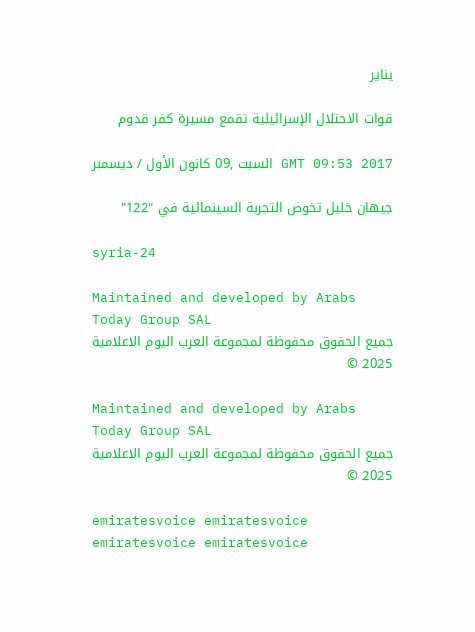يناير

قوات الاحتلال الإسرائيلية تقمع مسيرة كفر قدوم

GMT 09:53 2017 السبت ,09 كانون الأول / ديسمبر

جيهان خليل تخوض التجربة السينمائية في "122"

syria-24

Maintained and developed by Arabs Today Group SAL
جميع الحقوق محفوظة لمجموعة العرب اليوم الاعلامية 2025 ©

Maintained and developed by Arabs Today Group SAL
جميع الحقوق محفوظة لمجموعة العرب اليوم الاعلامية 2025 ©

emiratesvoice emiratesvoice emiratesvoice emiratesvoice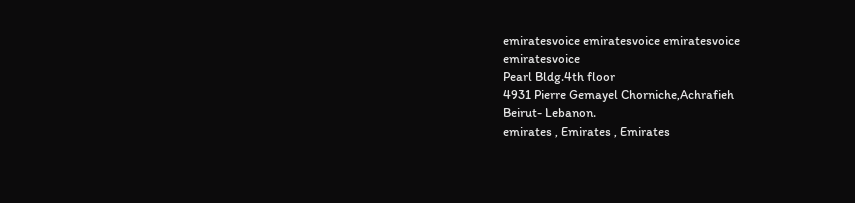emiratesvoice emiratesvoice emiratesvoice
emiratesvoice
Pearl Bldg.4th floor
4931 Pierre Gemayel Chorniche,Achrafieh
Beirut- Lebanon.
emirates , Emirates , Emirates